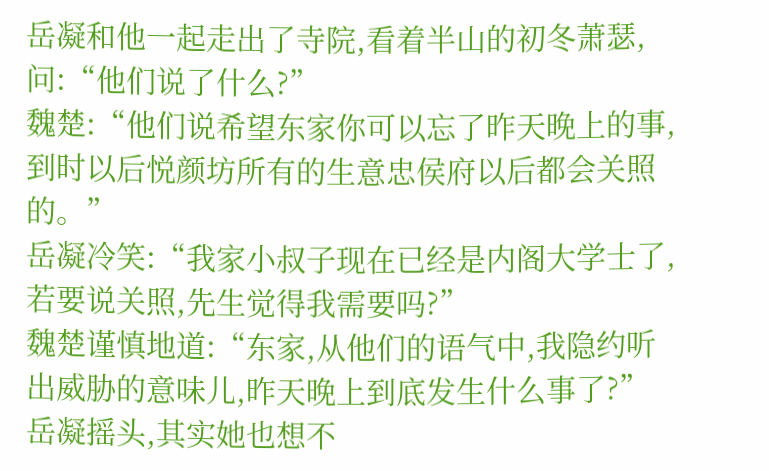岳凝和他一起走出了寺院,看着半山的初冬萧瑟,问:“他们说了什么?”
魏楚:“他们说希望东家你可以忘了昨天晚上的事,到时以后悦颜坊所有的生意忠侯府以后都会关照的。”
岳凝冷笑:“我家小叔子现在已经是内阁大学士了,若要说关照,先生觉得我需要吗?”
魏楚谨慎地道:“东家,从他们的语气中,我隐约听出威胁的意味儿,昨天晚上到底发生什么事了?”
岳凝摇头,其实她也想不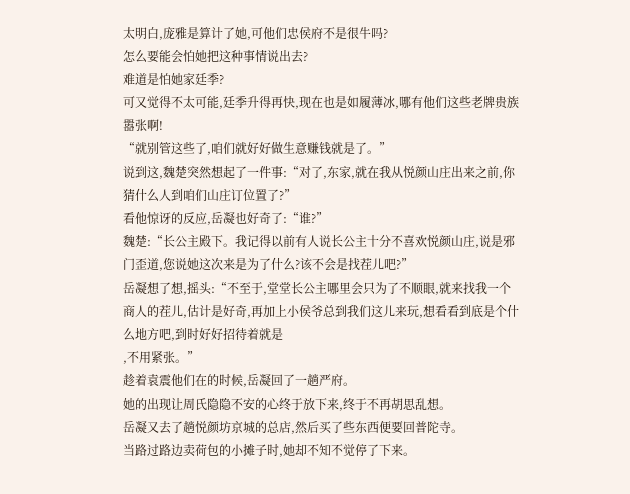太明白,庞雅是算计了她,可他们忠侯府不是很牛吗?
怎么要能会怕她把这种事情说出去?
难道是怕她家廷季?
可又觉得不太可能,廷季升得再快,现在也是如履薄冰,哪有他们这些老牌贵族嚣张啊!
“就别管这些了,咱们就好好做生意赚钱就是了。”
说到这,魏楚突然想起了一件事:“对了,东家,就在我从悦颜山庄出来之前,你猜什么人到咱们山庄订位置了?”
看他惊讶的反应,岳凝也好奇了:“谁?”
魏楚:“长公主殿下。我记得以前有人说长公主十分不喜欢悦颜山庄,说是邪门歪道,您说她这次来是为了什么?该不会是找茬儿吧?”
岳凝想了想,摇头:“不至于,堂堂长公主哪里会只为了不顺眼,就来找我一个商人的茬儿,估计是好奇,再加上小侯爷总到我们这儿来玩,想看看到底是个什么地方吧,到时好好招待着就是
,不用紧张。”
趁着袁震他们在的时候,岳凝回了一趟严府。
她的出现让周氏隐隐不安的心终于放下来,终于不再胡思乱想。
岳凝又去了趟悦颜坊京城的总店,然后买了些东西便要回普陀寺。
当路过路边卖荷包的小摊子时,她却不知不觉停了下来。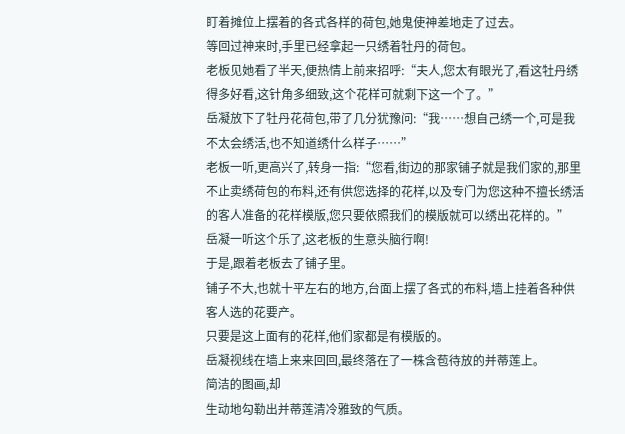盯着摊位上摆着的各式各样的荷包,她鬼使神差地走了过去。
等回过神来时,手里已经拿起一只绣着牡丹的荷包。
老板见她看了半天,便热情上前来招呼:“夫人,您太有眼光了,看这牡丹绣得多好看,这针角多细致,这个花样可就剩下这一个了。”
岳凝放下了牡丹花荷包,带了几分犹豫问:“我……想自己绣一个,可是我不太会绣活,也不知道绣什么样子……”
老板一听,更高兴了,转身一指:“您看,街边的那家铺子就是我们家的,那里不止卖绣荷包的布料,还有供您选择的花样,以及专门为您这种不擅长绣活的客人准备的花样模版,您只要依照我们的模版就可以绣出花样的。”
岳凝一听这个乐了,这老板的生意头脑行啊!
于是,跟着老板去了铺子里。
铺子不大,也就十平左右的地方,台面上摆了各式的布料,墙上挂着各种供客人选的花要产。
只要是这上面有的花样,他们家都是有模版的。
岳凝视线在墙上来来回回,最终落在了一株含苞待放的并蒂莲上。
简洁的图画,却
生动地勾勒出并蒂莲清冷雅致的气质。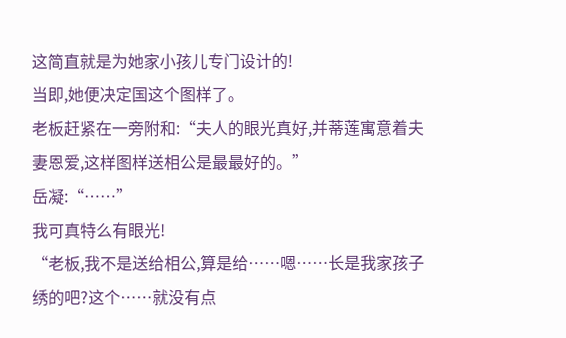这简直就是为她家小孩儿专门设计的!
当即,她便决定国这个图样了。
老板赶紧在一旁附和:“夫人的眼光真好,并蒂莲寓意着夫妻恩爱,这样图样送相公是最最好的。”
岳凝:“……”
我可真特么有眼光!
“老板,我不是送给相公,算是给……嗯……长是我家孩子绣的吧?这个……就没有点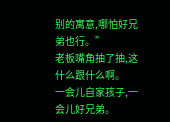别的寓意,哪怕好兄弟也行。”
老板嘴角抽了抽,这什么跟什么啊。
一会儿自家孩子,一会儿好兄弟。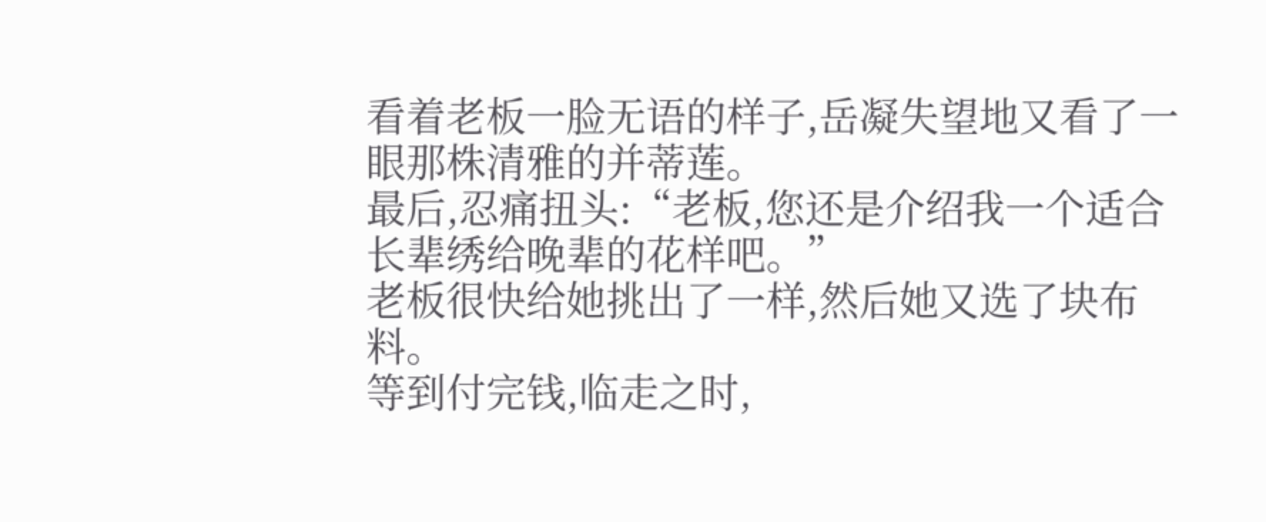看着老板一脸无语的样子,岳凝失望地又看了一眼那株清雅的并蒂莲。
最后,忍痛扭头:“老板,您还是介绍我一个适合长辈绣给晚辈的花样吧。”
老板很快给她挑出了一样,然后她又选了块布料。
等到付完钱,临走之时,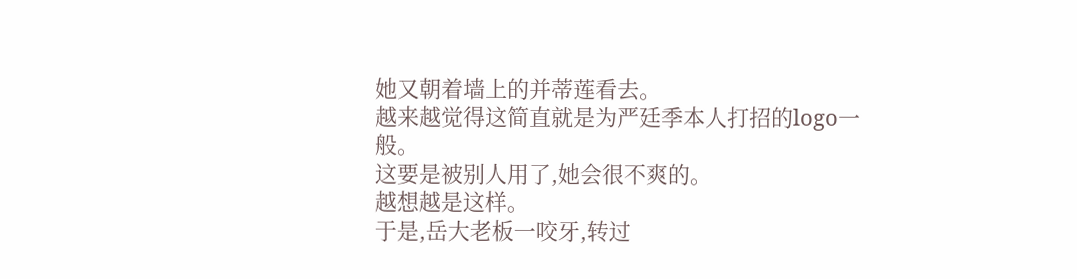她又朝着墙上的并蒂莲看去。
越来越觉得这简直就是为严廷季本人打招的logo一般。
这要是被别人用了,她会很不爽的。
越想越是这样。
于是,岳大老板一咬牙,转过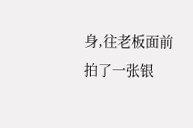身,往老板面前拍了一张银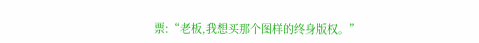票:“老板,我想买那个图样的终身版权。”